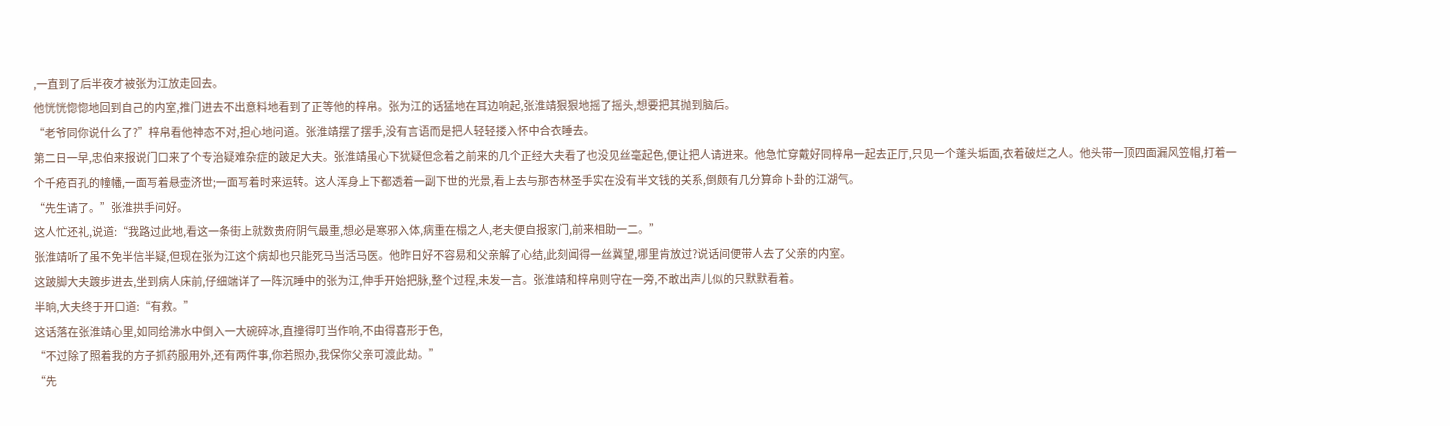,一直到了后半夜才被张为江放走回去。
他恍恍惚惚地回到自己的内室,推门进去不出意料地看到了正等他的梓帛。张为江的话猛地在耳边响起,张淮靖狠狠地摇了摇头,想要把其抛到脑后。
“老爷同你说什么了?”梓帛看他神态不对,担心地问道。张淮靖摆了摆手,没有言语而是把人轻轻搂入怀中合衣睡去。
第二日一早,忠伯来报说门口来了个专治疑难杂症的跛足大夫。张淮靖虽心下犹疑但念着之前来的几个正经大夫看了也没见丝毫起色,便让把人请进来。他急忙穿戴好同梓帛一起去正厅,只见一个蓬头垢面,衣着破烂之人。他头带一顶四面漏风笠帽,打着一个千疮百孔的幢幡,一面写着悬壶济世;一面写着时来运转。这人浑身上下都透着一副下世的光景,看上去与那杏林圣手实在没有半文钱的关系,倒颇有几分算命卜卦的江湖气。
“先生请了。”张淮拱手问好。
这人忙还礼,说道:“我路过此地,看这一条街上就数贵府阴气最重,想必是寒邪入体,病重在榻之人,老夫便自报家门,前来相助一二。”
张淮靖听了虽不免半信半疑,但现在张为江这个病却也只能死马当活马医。他昨日好不容易和父亲解了心结,此刻闻得一丝冀望,哪里肯放过?说话间便带人去了父亲的内室。
这跛脚大夫踱步进去,坐到病人床前,仔细端详了一阵沉睡中的张为江,伸手开始把脉,整个过程,未发一言。张淮靖和梓帛则守在一旁,不敢出声儿似的只默默看着。
半晌,大夫终于开口道:“有救。”
这话落在张淮靖心里,如同给沸水中倒入一大碗碎冰,直撞得叮当作响,不由得喜形于色,
“不过除了照着我的方子抓药服用外,还有两件事,你若照办,我保你父亲可渡此劫。”
“先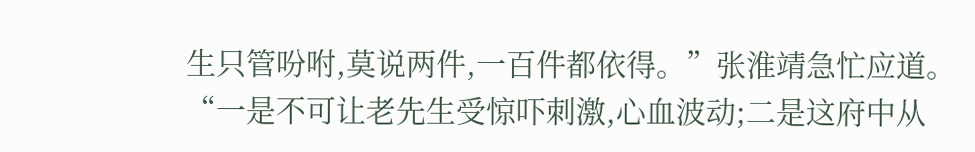生只管吩咐,莫说两件,一百件都依得。”张淮靖急忙应道。
“一是不可让老先生受惊吓刺激,心血波动;二是这府中从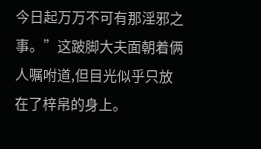今日起万万不可有那淫邪之事。”这跛脚大夫面朝着俩人嘱咐道,但目光似乎只放在了梓帛的身上。